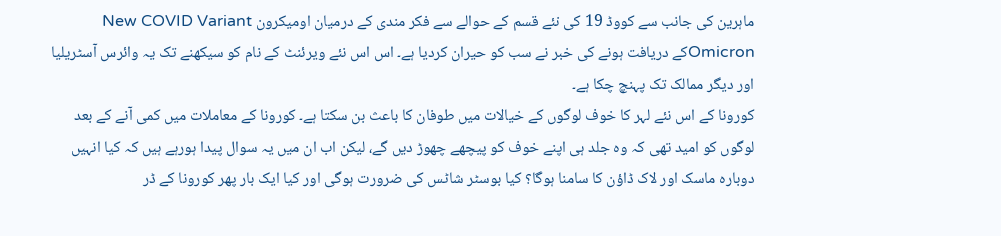ماہرین کی جانب سے کووڈ 19 کی نئے قسم کے حوالے سے فکر مندی کے درمیان اومیکرون New COVID Variant Omicronکے دریافت ہونے کی خبر نے سب کو حیران کردیا ہے۔ اس اس نئے ویرئنٹ کے نام کو سیکھنے تک یہ وائرس آسٹریلیا اور دیگر ممالک تک پہنچ چکا ہے۔
کورونا کے اس نئے لہر کا خوف لوگوں کے خیالات میں طوفان کا باعث بن سکتا ہے۔ کورونا کے معاملات میں کمی آنے کے بعد لوگوں کو امید تھی کہ وہ جلد ہی اپنے خوف کو پیچھے چھوڑ دیں گے، لیکن اب ان میں یہ سوال پیدا ہورہے ہیں کہ کیا انہیں دوبارہ ماسک اور لاک ڈاؤن کا سامنا ہوگا؟ کیا بوسٹر شاٹس کی ضرورت ہوگی اور کیا ایک بار پھر کورونا کے ڈر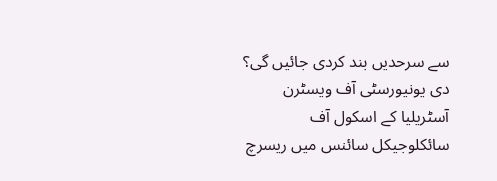سے سرحدیں بند کردی جائیں گی؟
دی یونیورسٹی آف ویسٹرن آسٹریلیا کے اسکول آف سائکلوجیکل سائنس میں ریسرچ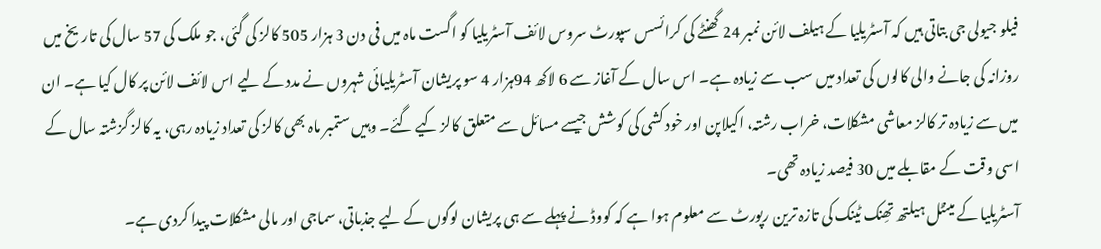فیلو جیولی جی بتاتی ہیں کہ آسٹریلیا کے ہیلف لائن نمبر 24 گھنٹے کی کرائسس سپورٹ سروس لائف آسٹریلیا کو اگست ماہ میں فی دن 3 ہزار 505 کالز کی گئی، جو ملک کی 57 سال کی تاریخ میں روزانہ کی جانے والی کالوں کی تعداد میں سب سے زیادہ ہے۔ اس سال کے آغاز سے 6 لاکھ 94ہزار 4 سو پریشان آسٹریلیائی شہروں نے مدد کے لیے اس لائف لائن پر کال کیا ہے۔ ان میں سے زیادہ تر کالز معاشی مشکلات، خراب رشتہ، اکیلاپن اور خود کشی کی کوشش جیسے مسائل سے متعلق کالز کیے گئے۔ وہیں ستمبر ماہ بھی کالز کی تعداد زیادہ رہی، یہ کالز گزشتہ سال کے اسی وقت کے مقابلے میں 30 فیصد زیادہ تھی۔
آسٹریلیا کے مینٹل ہیلتھ تھِنک ٹینک کی تازہ ترین رپورٹ سے معلوم ہوا ہے کہ کووڈ نے پہلے سے ہی پریشان لوگوں کے لیے جذباتی، سماجی اور مالی مشکلات پیدا کردی ہے۔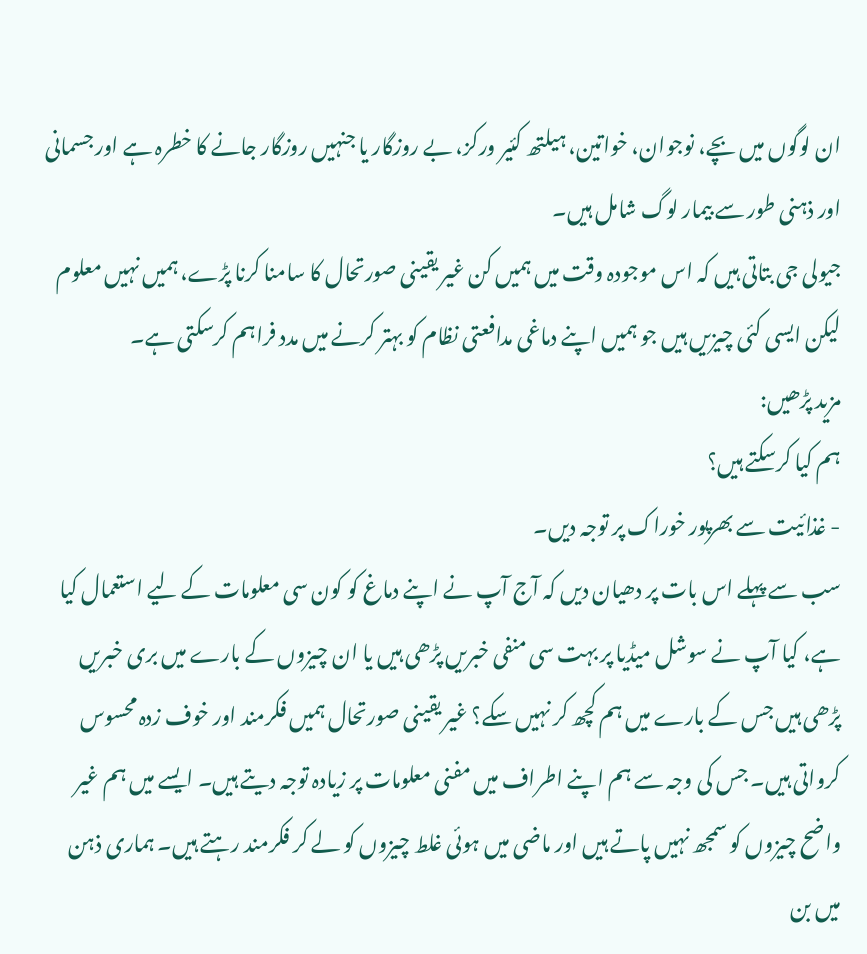ان لوگوں میں بچے، نوجوان، خواتین، ہیلتھ کئیر ورکز، بے روزگار یا جنہیں روزگار جانے کا خطرہ ہے اور جسمانی اور ذہنی طور سے بیمار لوگ شامل ہیں۔
جیولی جی بتاتی ہیں کہ اس موجودہ وقت میں ہمیں کن غیر یقینی صورتحال کا سامنا کرنا پڑے، ہمیں نہیں معلوم لیکن ایسی کئی چیزیں ہیں جو ہمیں اپنے دماغی مدافعتی نظام کو بہتر کرنے میں مدد فراہم کرسکتی ہے۔
مزید پڑھیں:
ہم کیا کرسکتے ہیں؟
- غذائیت سے بھرپور خوراک پر توجہ دیں۔
سب سے پہلے اس بات پر دھیان دیں کہ آج آپ نے اپنے دماغ کو کون سی معلومات کے لیے استعمال کیا ہے، کیا آپ نے سوشل میڈیا پر بہت سی منفی خبریں پڑھی ہیں یا ان چیزوں کے بارے میں بری خبریں پڑھی ہیں جس کے بارے میں ہم کچھ کر نہیں سکے؟ غیر یقینی صورتحال ہمیں فکرمند اور خوف زدہ محسوس کرواتی ہیں۔ جس کی وجہ سے ہم اپنے اطراف میں مفنی معلومات پر زیادہ توجہ دیتے ہیں۔ ایسے میں ہم غیر واضح چیزوں کو سمجھ نہیں پاتے ہیں اور ماضی میں ہوئی غلط چیزوں کو لے کر فکرمند رہتے ہیں۔ ہماری ذہن میں بن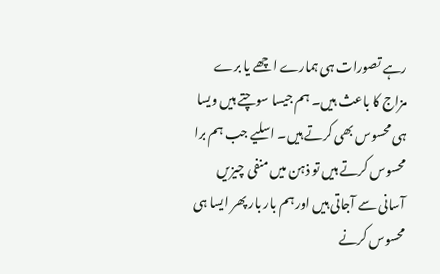رہے تصورات ہی ہمارے اچھے یا برے مزاج کا باعث ہیں۔ ہم جیسا سوچتے ہیں ویسا ہی محسوس بھی کرتے ہیں۔ اسلیے جب ہم برا محسوس کرتے ہیں تو ذہن میں منفی چیزیں آسانی سے آجاتی ہیں اور ہم بار بار پھر ایسا ہی محسوس کرنے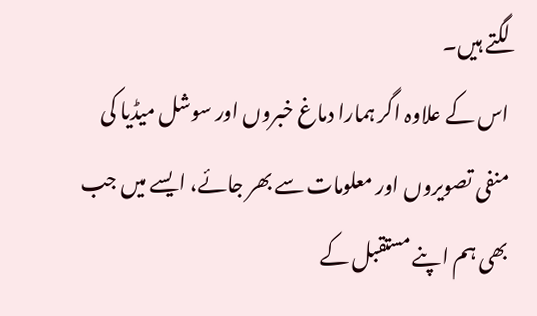لگتے ہیں۔
اس کے علاوہ اگر ہمارا دماغ خبروں اور سوشل میڈیا کی منفی تصویروں اور معلومات سے بھر جائے، ایسے میں جب بھی ہم اپنے مستقبل کے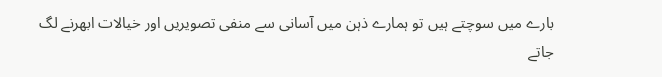بارے میں سوچتے ہیں تو ہمارے ذہن میں آسانی سے منفی تصویریں اور خیالات ابھرنے لگ جاتے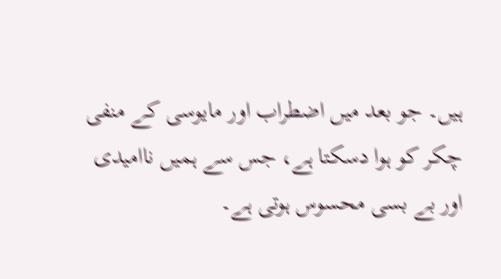ہیں۔ جو بعد میں اضطراب اور مایوسی کے منفی چکر کو ہوا دسکتا ہے، جس سے ہمیں ناامیدی اور بے بسی محسوس ہوتی ہے۔